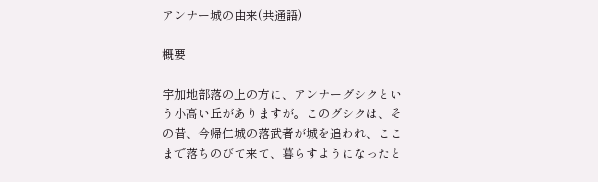アンナー城の由来(共通語)

概要

宇加地部落の上の方に、アンナーグシクという小高い丘がありますが。このグシクは、その昔、今帰仁城の落武者が城を追われ、ここまで落ちのびて来て、暮らすようになったと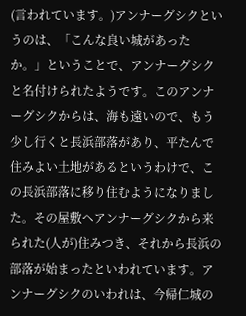(言われています。)アンナーグシクというのは、「こんな良い城があったか。」ということで、アンナーグシクと名付けられたようです。このアンナーグシクからは、海も遠いので、もう少し行くと長浜部落があり、平たんで住みよい土地があるというわけで、この長浜部落に移り住むようになりました。その屋敷ヘアンナーグシクから来られた(人が)住みつき、それから長浜の部落が始まったといわれています。アンナーグシクのいわれは、今帰仁城の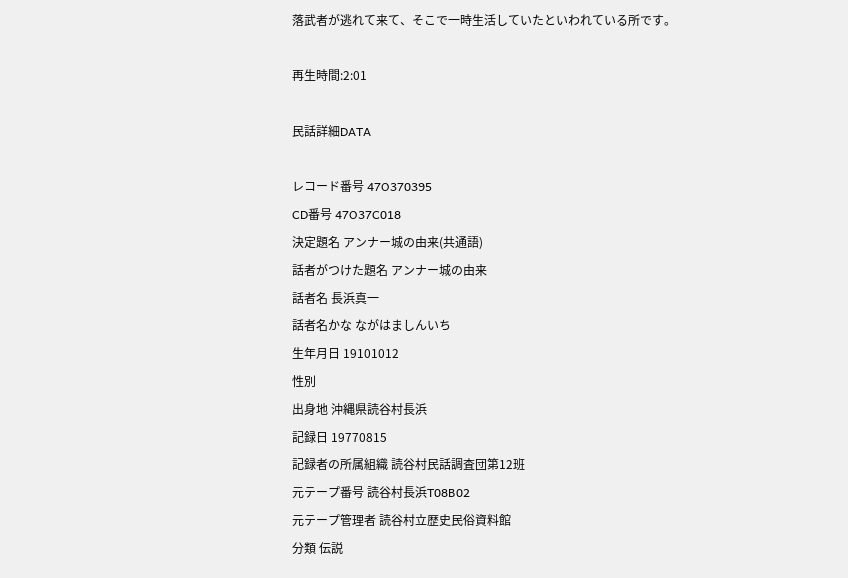落武者が逃れて来て、そこで一時生活していたといわれている所です。

再生時間:2:01

民話詳細DATA

レコード番号 47O370395
CD番号 47O37C018
決定題名 アンナー城の由来(共通語)
話者がつけた題名 アンナー城の由来
話者名 長浜真一
話者名かな ながはましんいち
生年月日 19101012
性別
出身地 沖縄県読谷村長浜
記録日 19770815
記録者の所属組織 読谷村民話調査団第12班
元テープ番号 読谷村長浜T08B02
元テープ管理者 読谷村立歴史民俗資料館
分類 伝説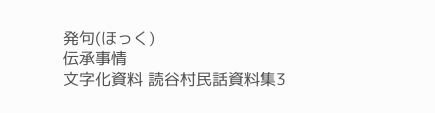発句(ほっく)
伝承事情
文字化資料 読谷村民話資料集3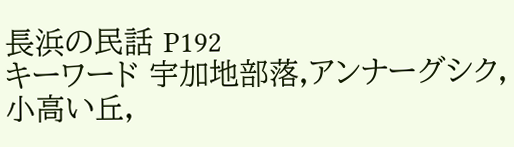長浜の民話 P192
キーワード 宇加地部落,アンナーグシク,小高い丘,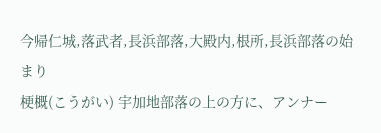今帰仁城,落武者,長浜部落,大殿内,根所,長浜部落の始まり
梗概(こうがい) 宇加地部落の上の方に、アンナー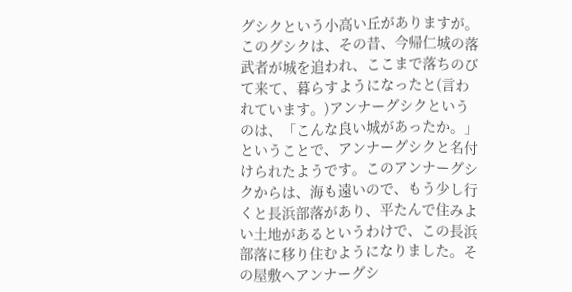グシクという小高い丘がありますが。このグシクは、その昔、今帰仁城の落武者が城を追われ、ここまで落ちのびて来て、暮らすようになったと(言われています。)アンナーグシクというのは、「こんな良い城があったか。」ということで、アンナーグシクと名付けられたようです。このアンナーグシクからは、海も遠いので、もう少し行くと長浜部落があり、平たんで住みよい土地があるというわけで、この長浜部落に移り住むようになりました。その屋敷ヘアンナーグシ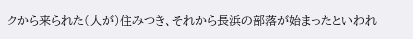クから来られた(人が)住みつき、それから長浜の部落が始まったといわれ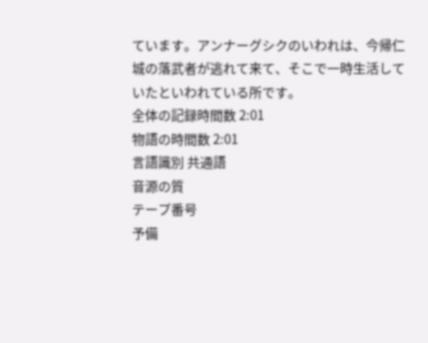ています。アンナーグシクのいわれは、今帰仁城の落武者が逃れて来て、そこで一時生活していたといわれている所です。
全体の記録時間数 2:01
物語の時間数 2:01
言語識別 共通語
音源の質
テープ番号
予備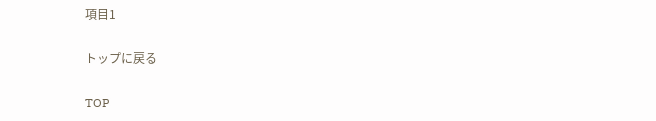項目1

トップに戻る

TOP